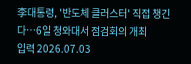李대통령, '반도체 클러스터' 직접 챙긴다…6일 청와대서 점검회의 개최
입력 2026.07.03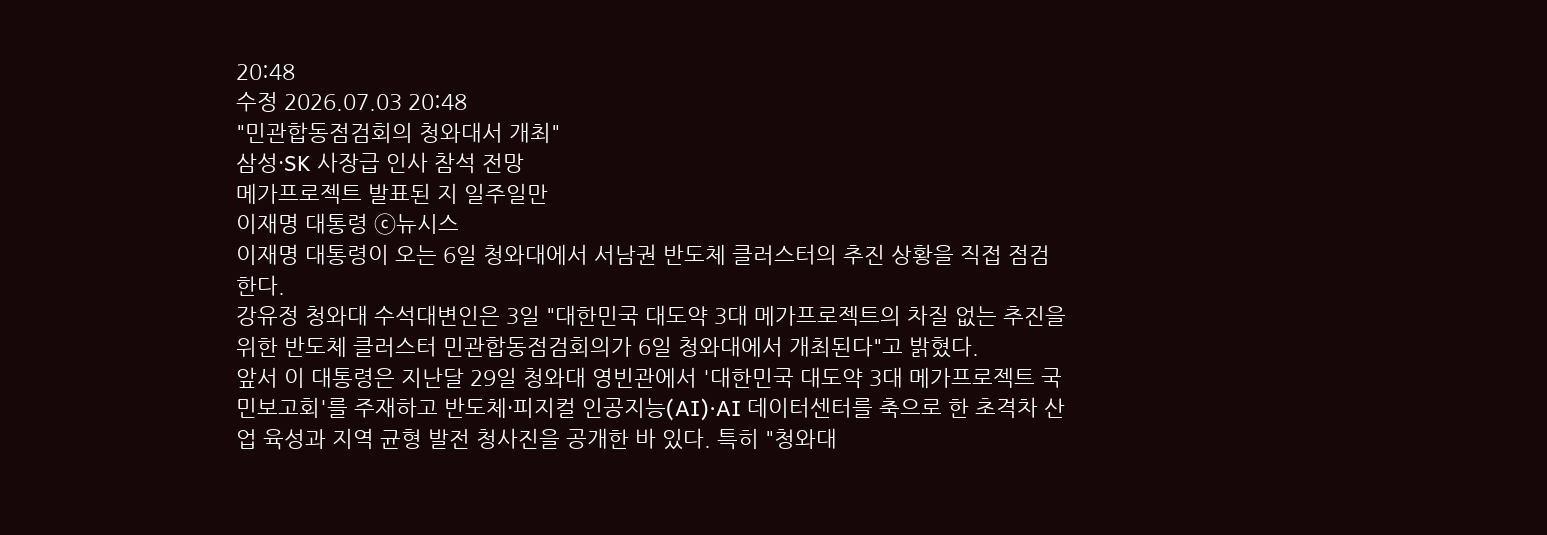20:48
수정 2026.07.03 20:48
"민관합동점검회의 청와대서 개최"
삼성·SK 사장급 인사 참석 전망
메가프로젝트 발표된 지 일주일만
이재명 대통령 ⓒ뉴시스
이재명 대통령이 오는 6일 청와대에서 서남권 반도체 클러스터의 추진 상황을 직접 점검한다.
강유정 청와대 수석대변인은 3일 "대한민국 대도약 3대 메가프로젝트의 차질 없는 추진을 위한 반도체 클러스터 민관합동점검회의가 6일 청와대에서 개최된다"고 밝혔다.
앞서 이 대통령은 지난달 29일 청와대 영빈관에서 '대한민국 대도약 3대 메가프로젝트 국민보고회'를 주재하고 반도체·피지컬 인공지능(AI)·AI 데이터센터를 축으로 한 초격차 산업 육성과 지역 균형 발전 청사진을 공개한 바 있다. 특히 "청와대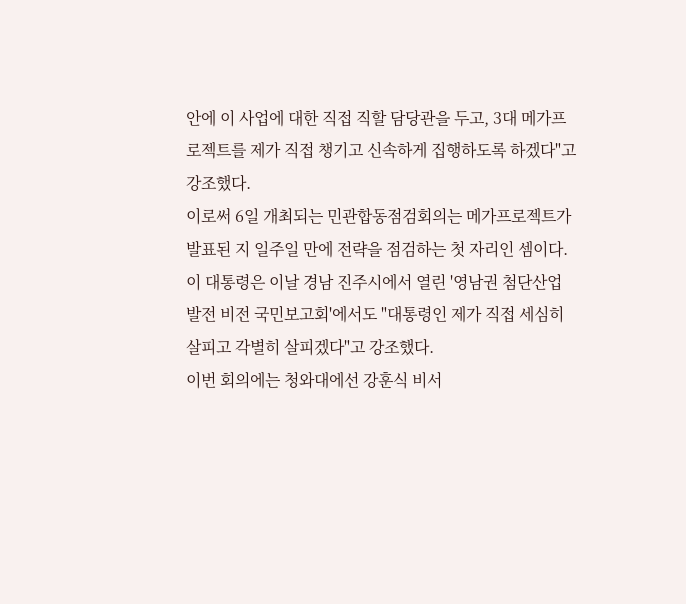안에 이 사업에 대한 직접 직할 담당관을 두고, 3대 메가프로젝트를 제가 직접 챙기고 신속하게 집행하도록 하겠다"고 강조했다.
이로써 6일 개최되는 민관합동점검회의는 메가프로젝트가 발표된 지 일주일 만에 전략을 점검하는 첫 자리인 셈이다.
이 대통령은 이날 경남 진주시에서 열린 '영남권 첨단산업 발전 비전 국민보고회'에서도 "대통령인 제가 직접 세심히 살피고 각별히 살피겠다"고 강조했다.
이번 회의에는 청와대에선 강훈식 비서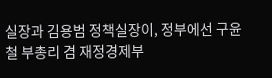실장과 김용범 정책실장이, 정부에선 구윤철 부총리 겸 재정경제부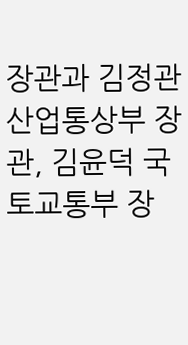장관과 김정관 산업통상부 장관, 김윤덕 국토교통부 장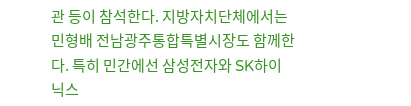관 등이 참석한다. 지방자치단체에서는 민형배 전남광주통합특별시장도 함께한다. 특히 민간에선 삼성전자와 SK하이닉스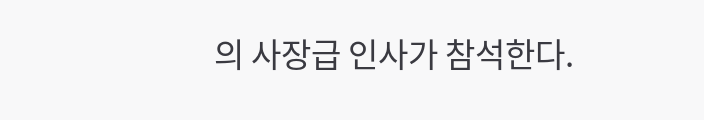의 사장급 인사가 참석한다.